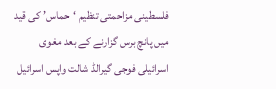فلسطینی مزاحمتی تنظیم ‘حماس’ کی قید میں پانچ برس گزارنے کے بعد مغوی اسرائیلی فوجی گیرالڈ شالت واپس اسرائیل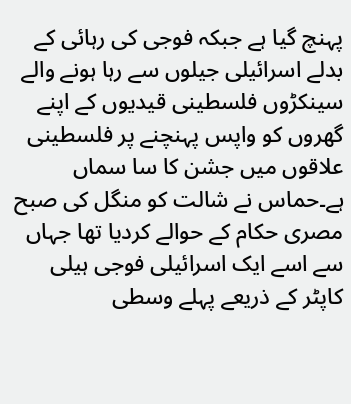پہنچ گیا ہے جبکہ فوجی کی رہائی کے بدلے اسرائیلی جیلوں سے رہا ہونے والے سینکڑوں فلسطینی قیدیوں کے اپنے گھروں کو واپس پہنچنے پر فلسطینی علاقوں میں جشن کا سا سماں ہے۔حماس نے شالت کو منگل کی صبح مصری حکام کے حوالے کردیا تھا جہاں سے اسے ایک اسرائیلی فوجی ہیلی کاپٹر کے ذریعے پہلے وسطی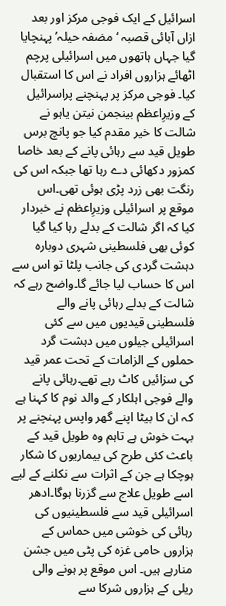اسرائیل کے ایک فوجی مرکز اور بعد ازاں آبائی قصبہ ‘مضفہ حیلہ’ پہنچایا گیا جہاں ہاتھوں میں اسرائیلی پرچم اٹھائے ہزاروں افراد نے اس کا استقبال کیا۔ فوجی مرکز پر پہنچنے پراسرائیل کے وزیرِاعظم بینجمن نیتن یاہو نے شالت کا خیر مقدم کیا جو پانچ برس طویل قید سے رہائی پانے کے بعد خاصا کمزور دکھائی دے رہا تھا جبکہ اس کی رنگت بھی زرد پڑی ہوئی تھی۔اس موقع پر اسرائیلی وزیرِاعظم نے خبردار کیا کہ اگر شالت کے بدلے رہا کیا گیا کوئی بھی فلسطینی شہری دوبارہ دہشت گردی کی جانب پلٹا تو اس سے اس کا حساب لیا جائے گا۔واضح رہے کہ شالت کے بدلے رہائی پانے والے فلسطینی قیدیوں میں سے کئی اسرائیلی جیلوں میں دہشت گرد حملوں کے الزامات کے تحت عمر قید کی سزائیں کاٹ رہے تھے۔رہائی پانے والے فوجی اہلکار کے والد نوم کا کہنا ہے کہ ان کا بیٹا اپنے گھر واپس پہنچنے پر بہت خوش ہے تاہم وہ طویل قید کے باعث کئی طرح کی بیماریوں کا شکار ہوچکا ہے جن کے اثرات سے نکلنے کے لیے اسے طویل علاج سے گزرنا ہوگا۔ادھر اسرائیلی قید سے فلسطینیوں کی رہائی کی خوشی میں حماس کے ہزاروں حامی غزہ کی پٹی میں جشن منارہے ہیں۔ اس موقع پر ہونے والی ریلی کے ہزاروں شرکا سے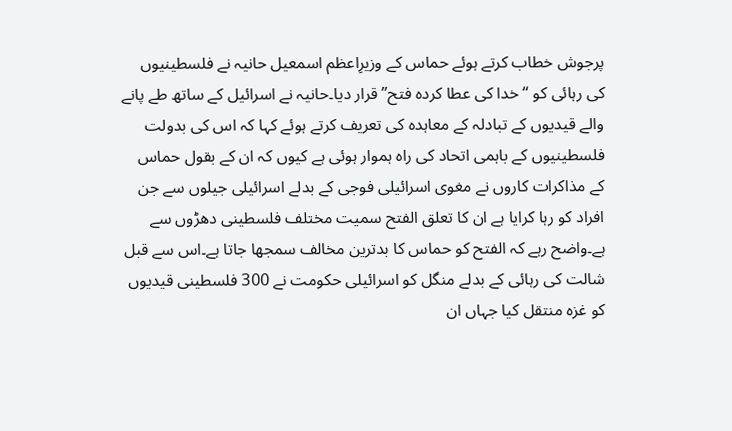پرجوش خطاب کرتے ہوئے حماس کے وزیرِاعظم اسمعیل حانیہ نے فلسطینیوں کی رہائی کو “خدا کی عطا کردہ فتح” قرار دیا۔حانیہ نے اسرائیل کے ساتھ طے پانے والے قیدیوں کے تبادلہ کے معاہدہ کی تعریف کرتے ہوئے کہا کہ اس کی بدولت فلسطینیوں کے باہمی اتحاد کی راہ ہموار ہوئی ہے کیوں کہ ان کے بقول حماس کے مذاکرات کاروں نے مغوی اسرائیلی فوجی کے بدلے اسرائیلی جیلوں سے جن افراد کو رہا کرایا ہے ان کا تعلق الفتح سمیت مختلف فلسطینی دھڑوں سے ہے۔واضح رہے کہ الفتح کو حماس کا بدترین مخالف سمجھا جاتا ہے۔اس سے قبل شالت کی رہائی کے بدلے منگل کو اسرائیلی حکومت نے 300 فلسطینی قیدیوں کو غزہ منتقل کیا جہاں ان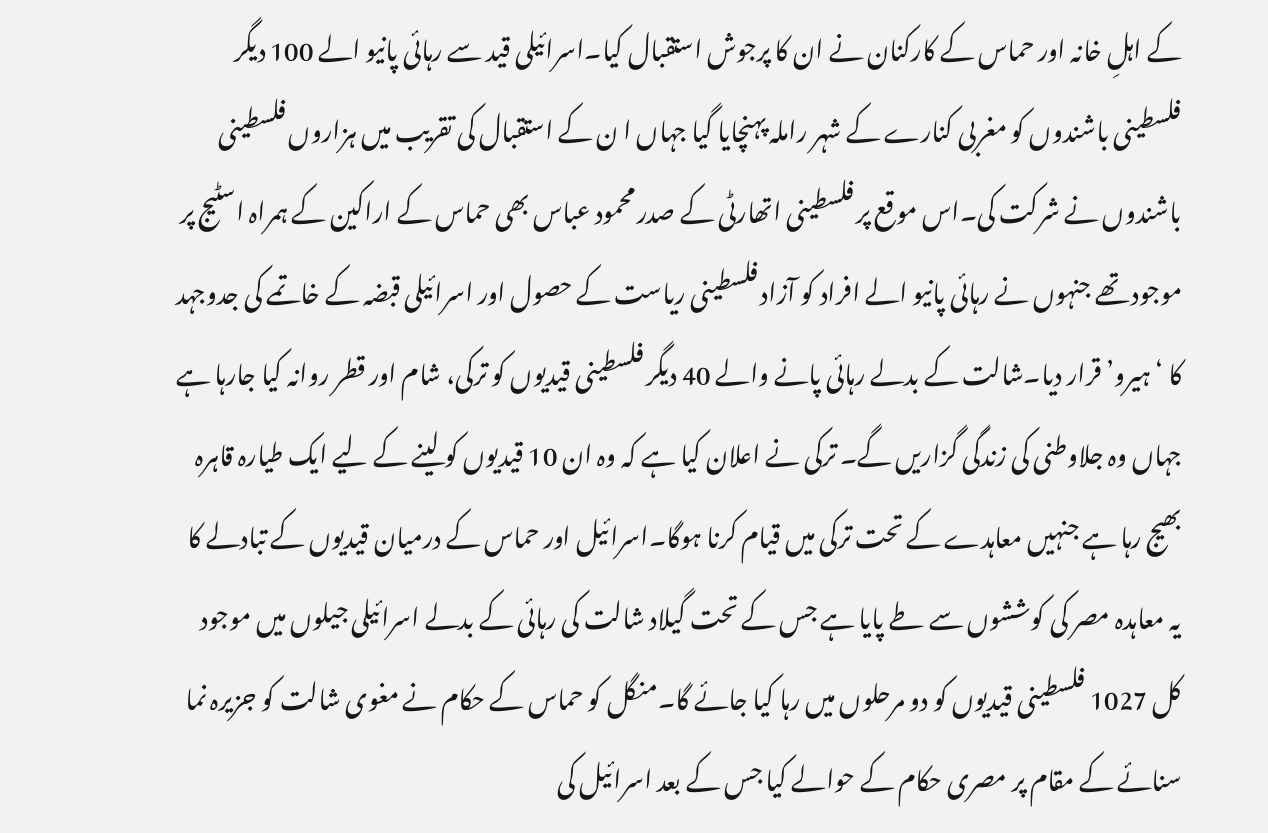کے اہلِ خانہ اور حماس کے کارکنان نے ان کا پرجوش استقبال کیا۔اسرائیلی قید سے رہائی پانیو الے 100 دیگر فلسطینی باشندوں کو مغربی کنارے کے شہر راملہ پہنچایا گیا جہاں ا ن کے استقبال کی تقریب میں ہزاروں فلسطینی باشندوں نے شرکت کی۔اس موقع پر فلسطینی اتھارٹی کے صدر محمود عباس بھی حماس کے اراکین کے ہمراہ اسٹیج پر موجود تھے جنہوں نے رہائی پانیو الے افراد کو آزاد فلسطینی ریاست کے حصول اور اسرائیلی قبضہ کے خاتمے کی جدوجہد کا ‘ہیرو’ قرار دیا۔شالت کے بدلے رہائی پانے والے 40 دیگر فلسطینی قیدیوں کو ترکی، شام اور قطر روانہ کیا جارہا ہے جہاں وہ جلاوطنی کی زندگی گزاریں گے۔ ترکی نے اعلان کیا ہے کہ وہ ان 10 قیدیوں کو لینے کے لیے ایک طیارہ قاہرہ بھیج رہا ہے جنہیں معاہدے کے تحت ترکی میں قیام کرنا ہوگا۔اسرائیل اور حماس کے درمیان قیدیوں کے تبادلے کا یہ معاہدہ مصر کی کوششوں سے طے پایا ہے جس کے تحت گیلاد شالت کی رہائی کے بدلے اسرائیلی جیلوں میں موجود کل 1027 فلسطینی قیدیوں کو دو مرحلوں میں رہا کیا جائے گا۔منگل کو حماس کے حکام نے مغوی شالت کو جزیرہ نما سنائے کے مقام پر مصری حکام کے حوالے کیا جس کے بعد اسرائیل کی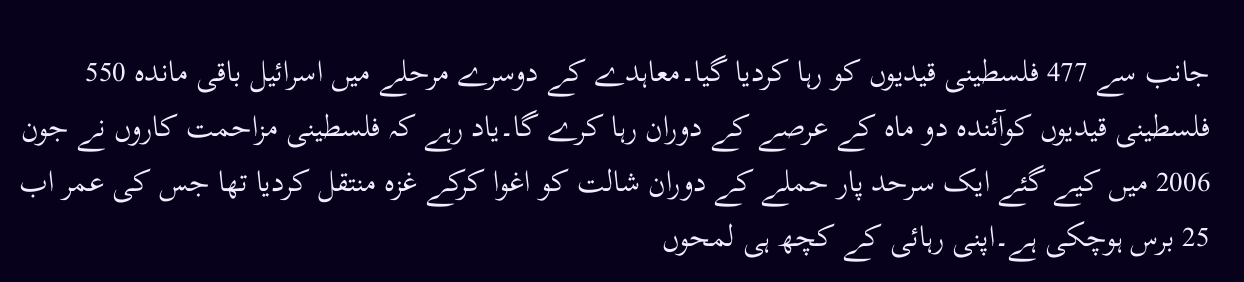جانب سے 477 فلسطینی قیدیوں کو رہا کردیا گیا۔معاہدے کے دوسرے مرحلے میں اسرائیل باقی ماندہ 550 فلسطینی قیدیوں کوآئندہ دو ماہ کے عرصے کے دوران رہا کرے گا۔یاد رہے کہ فلسطینی مزاحمت کاروں نے جون 2006 میں کیے گئے ایک سرحد پار حملے کے دوران شالت کو اغوا کرکے غزہ منتقل کردیا تھا جس کی عمر اب 25 برس ہوچکی ہے۔اپنی رہائی کے کچھ ہی لمحوں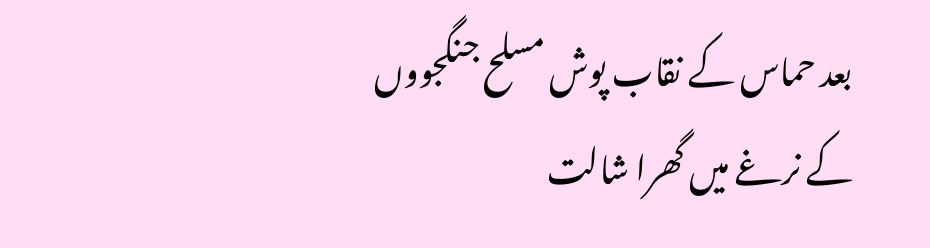بعد حماس کے نقاب پوش مسلح جنگجووں کے نرغے میں گھرا شالت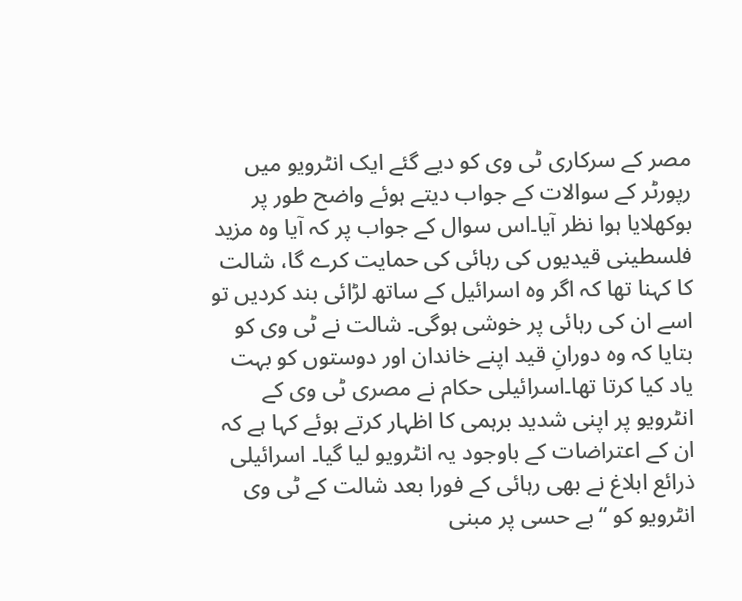مصر کے سرکاری ٹی وی کو دیے گئے ایک انٹرویو میں رپورٹر کے سوالات کے جواب دیتے ہوئے واضح طور پر بوکھلایا ہوا نظر آیا۔اس سوال کے جواب پر کہ آیا وہ مزید فلسطینی قیدیوں کی رہائی کی حمایت کرے گا، شالت کا کہنا تھا کہ اگر وہ اسرائیل کے ساتھ لڑائی بند کردیں تو اسے ان کی رہائی پر خوشی ہوگی۔ شالت نے ٹی وی کو بتایا کہ وہ دورانِ قید اپنے خاندان اور دوستوں کو بہت یاد کیا کرتا تھا۔اسرائیلی حکام نے مصری ٹی وی کے انٹرویو پر اپنی شدید برہمی کا اظہار کرتے ہوئے کہا ہے کہ ان کے اعتراضات کے باوجود یہ انٹرویو لیا گیا۔ اسرائیلی ذرائع ابلاغ نے بھی رہائی کے فورا بعد شالت کے ٹی وی انٹرویو کو “بے حسی پر مبنی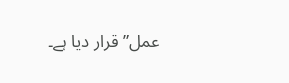عمل” قرار دیا ہے۔